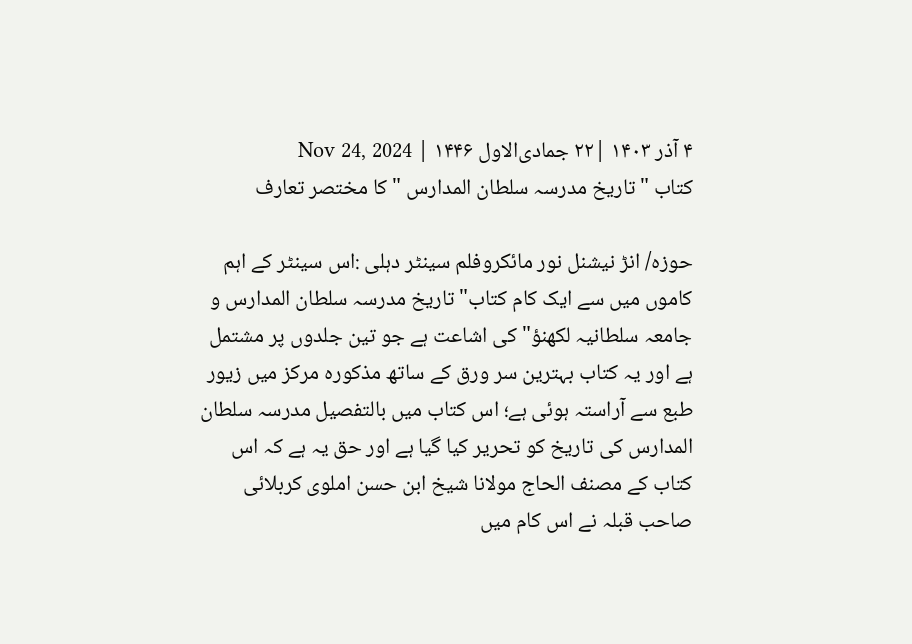۴ آذر ۱۴۰۳ |۲۲ جمادی‌الاول ۱۴۴۶ | Nov 24, 2024
کتاب "تاریخ مدرسہ سلطان المدارس " کا مختصر تعارف

حوزہ/ انڑ نیشنل نور مائکروفلم سینٹر دہلی :اس سینٹر کے اہم کاموں میں سے ایک کام کتاب"تاریخ مدرسہ سلطان المدارس و جامعہ سلطانیہ لکھنؤ" کی اشاعت ہے جو تین جلدوں پر مشتمل ہے اور یہ کتاب بہترین سر ورق کے ساتھ مذکورہ مرکز میں زیور طبع سے آراستہ ہوئی ہے؛ اس کتاب میں بالتفصیل مدرسہ سلطان المدارس کی تاریخ کو تحریر کیا گیا ہے اور حق یہ ہے کہ اس کتاب کے مصنف الحاج مولانا شیخ ابن حسن املوی کربلائی صاحب قبلہ نے اس کام میں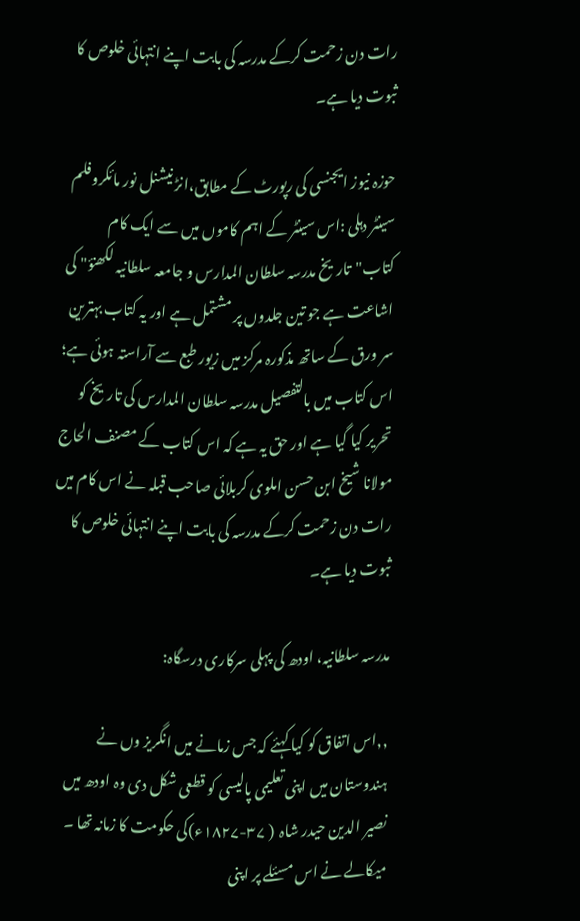رات دن زحمت کرکے مدرسہ کی بابت اپنے انتہائی خلوص کا ثبوت دیا ہے۔

حوزہ نیوز ایجنسی کی رپورٹ کے مطابق،انڑ نیشنل نور مائکروفلم سینٹر دہلی :اس سینٹر کے اہم کاموں میں سے ایک کام کتاب"تاریخ مدرسہ سلطان المدارس و جامعہ سلطانیہ لکھنؤ" کی اشاعت ہے جو تین جلدوں پر مشتمل ہے اور یہ کتاب بہترین سر ورق کے ساتھ مذکورہ مرکز میں زیور طبع سے آراستہ ہوئی ہے؛ اس کتاب میں بالتفصیل مدرسہ سلطان المدارس کی تاریخ کو تحریر کیا گیا ہے اور حق یہ ہے کہ اس کتاب کے مصنف الحاج مولانا شیخ ابن حسن املوی کربلائی صاحب قبلہ نے اس کام میں رات دن زحمت کرکے مدرسہ کی بابت اپنے انتہائی خلوص کا ثبوت دیا ہے۔

مدرسہ سلطانیہ، اودھ کی پہلی سرکاری درسگاہ:

,,اس اتفاق کو کیا کہئے کہ جس زمانے میں انگریز وں نے ہندوستان میں اپنی تعلیمی پالیسی کو قطعی شکل دی وہ اودھ میں نصیر الدین حیدر شاہ  ( ۳۷-۱۸۲۷ء)کی حکومت کا زمانہ تھا ۔ میکالے نے اس مسئلے پر اپنی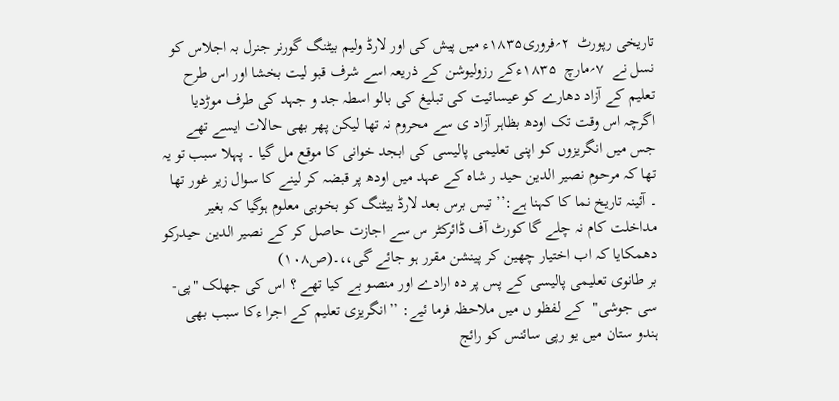تاریخی رپورٹ  ۲؍فروری۱۸۳۵ء میں پیش کی اور لارڈ ولیم بیٹنگ گورنر جنرل بہ اجلاس کو نسل نے  ۷؍مارچ  ۱۸۳۵ءکے رزولیوشن کے ذریعہ اسے شرف قبو لیت بخشا اور اس طرح تعلیم کے آزاد دھارے کو عیسائیت کی تبلیغ کی بالو اسطہ جد و جہد کی طرف موڑدیا  اگرچہ اس وقت تک اودھ بظاہر آزاد ی سے محروم نہ تھا لیکن پھر بھی حالات ایسے تھے جس میں انگریزوں کو اپنی تعلیمی پالیسی کی ابجد خوانی کا موقع مل گیا ۔ پہلا سبب تو یہ تھا کہ مرحوم نصیر الدین حید ر شاہ کے عہد میں اودھ پر قبضہ کر لینے کا سوال زیر غور تھا ۔ آئینہ تاریخ نما کا کہنا ہے:’’تیس برس بعد لارڈ بیٹنگ کو بخوبی معلوم ہوگیا کہ بغیر مداخلت کام نہ چلے گا کورٹ آف ڈائرکٹر س سے اجازت حاصل کر کے نصیر الدین حیدرکو دھمکایا کہ اب اختیار چھین کر پینشن مقرر ہو جائے گی،،۔(ص۱۰۸)
بر طانوی تعلیمی پالیسی کے پس پر دہ ارادے اور منصو بے کیا تھے ؟ اس کی جھلک "پی- سی جوشی"  کے لفظو ں میں ملاحظہ فرما ئیے: ’’انگریزی تعلیم کے اجرا ءکا سبب بھی ہندو ستان میں یو رپی سائنس کو رائج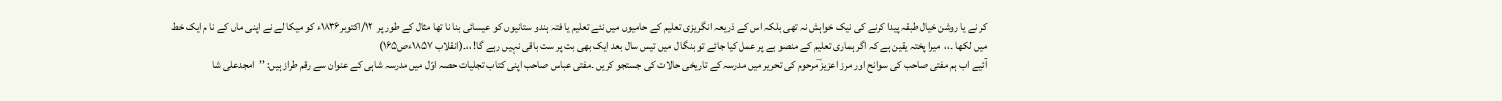کر نے یا روشن خیال طبقہ پیدا کرنے کی نیک خواہش نہ تھی بلکہ اس کے ذریعہ انگریزی تعلیم کے حامیوں میں نئے تعلیم یا فتہ ہندو ستانیوں کو عیسائی بنا نا تھا مثال کے طور پر  ۱۲/اکتوبر۱۸۳۶ء کو میکا لے نے اپنی ماں کے نا م ایک خط میں لکھا ۔،،  میرا پختہ یقین ہے کہ اگر ہماری تعلیم کے منصو بے پر عمل کیا جائے تو بنگا ل میں تیس سال بعد ایک بھی بت پر ست باقی نہیں رہے گا! ،،۔(انقلاب ۱۸۵۷ءص۱۶۵)
آئیے اب ہم مفتی صاحب کی سوانح اور مرز اعزیز ؔمرحوم کی تحریر میں مدرسہ کے تاریخی حالات کی جستجو کریں ۔مفتی عباس صاحب اپنی کتاب تجلیات حصہ اوّل میں مدرسہ شاہی کے عنوان سے رقم طراز ہیں: ’’امجدعلی شا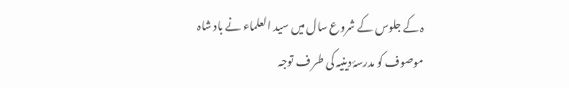ہ کے جلوس کے شروع سال میں سید العلماء نے باد شاہ موصوف کو مدرسۂ دینیہ کی طر ف توجہ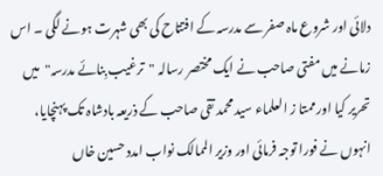دلائی اور شروع ماہ صفر سے مدرسہ کے افتتاح کی بھی شہرت ہونے لگی ۔ اس زمانے میں مفتی صاحب نے ایک مختصر رسالہ "ترغیب بِنائے مدرسہ"  میں تحریر کیا اور ممتا ز العلماء سید محمد تقی صاحب کے ذریعہ بادشاہ تک پہنچایا، انہوں نے فورا توجہ فرمائی اور وزیر الممالک نواب امدد حسین خاں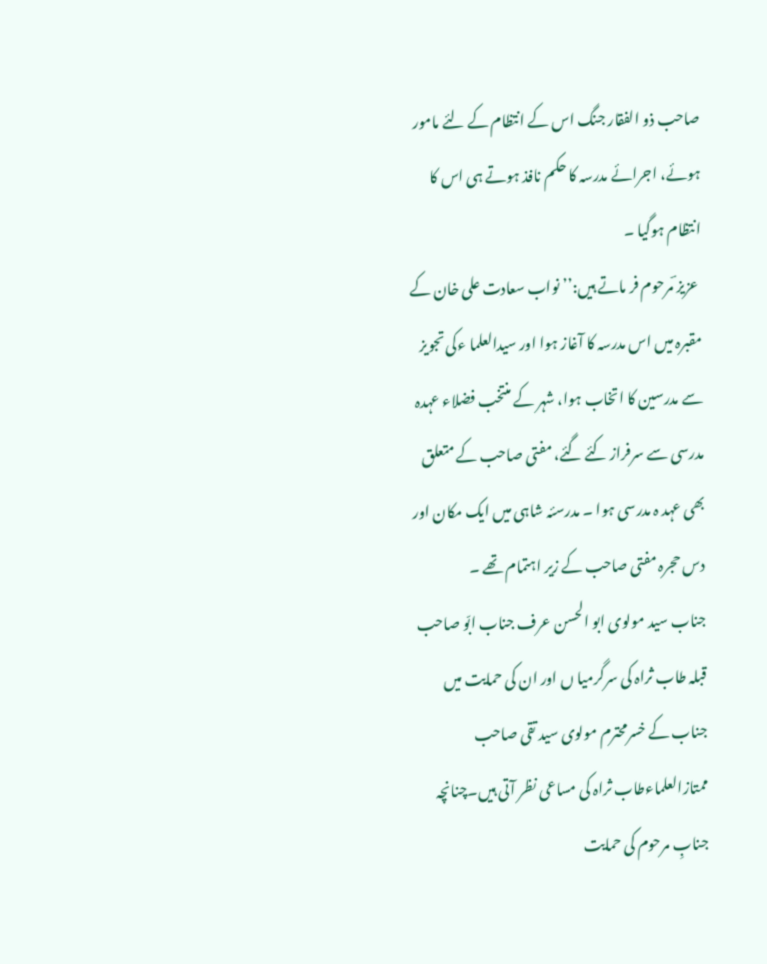صاحب ذو الفقار جنگ اس کے انتظام کے لئے مامور ہوئے، اجرائے مدرسہ کا حکم نافذ ہوتے ہی اس کا انتظام ہوگیا ۔
 عزیز ؔمرحوم فر ماتے ہیں:’’ نواب سعادت علی خان کے مقبرہ میں اس مدرسہ کا آغاز ہوا اور سیدالعلما ءکی تجویز سے مدرسین کا اتخاب ہوا، شہر کے منتخب فضلاء عہدہ مدرسی سے سرفراز کئے گئے، مفتی صاحب کے متعلق بھی عہد ہ مدرسی ہوا ۔ مدرسئہ شاہی میں ایک مکان اور دس حجرہ مفتی صاحب کے زیر اہتمام تھے ۔
جناب سید مولوی ابو الحسن عرف جناب ابّو صاحب قبلہ طاب ثراہ کی سرگرمیا ں اور ان کی حمایت میں جناب کے خسرمحترم مولوی سید تقی صاحب ممتازالعلماءطاب ثراہ کی مساعی نظر آتی ہیں۔چنانچہ جنابِ مرحوم کی حمایت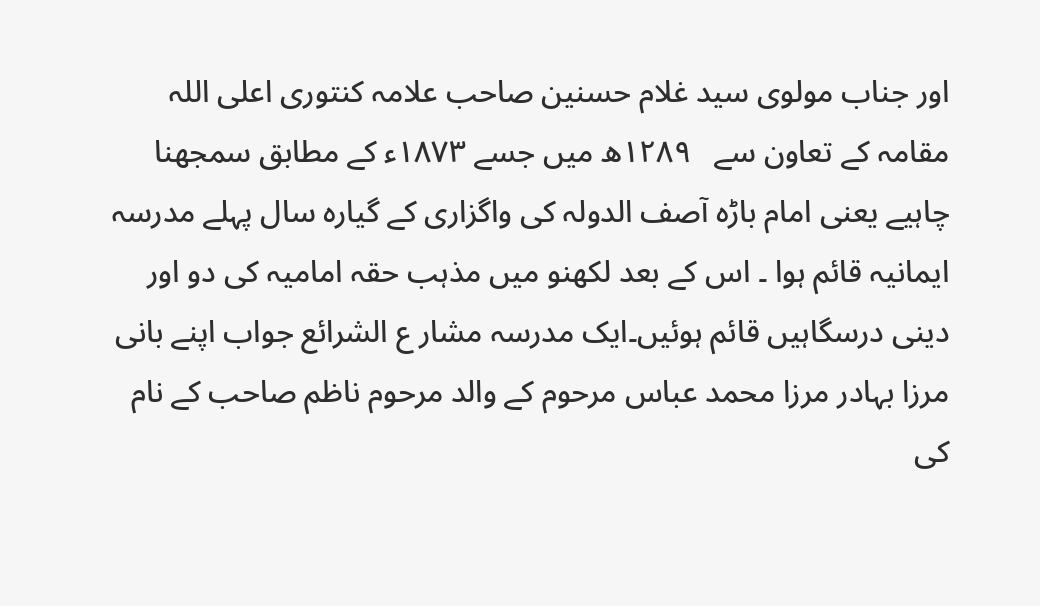اور جناب مولوی سید غلام حسنین صاحب علامہ کنتوری اعلی اللہ مقامہ کے تعاون سے   ۱۲۸۹ھ میں جسے ۱۸۷۳ء کے مطابق سمجھنا چاہیے یعنی امام باڑہ آصف الدولہ کی واگزاری کے گیارہ سال پہلے مدرسہ ایمانیہ قائم ہوا ۔ اس کے بعد لکھنو میں مذہب حقہ امامیہ کی دو اور دینی درسگاہیں قائم ہوئیں۔ایک مدرسہ مشار ع الشرائع جواب اپنے بانی مرزا بہادر مرزا محمد عباس مرحوم کے والد مرحوم ناظم صاحب کے نام کی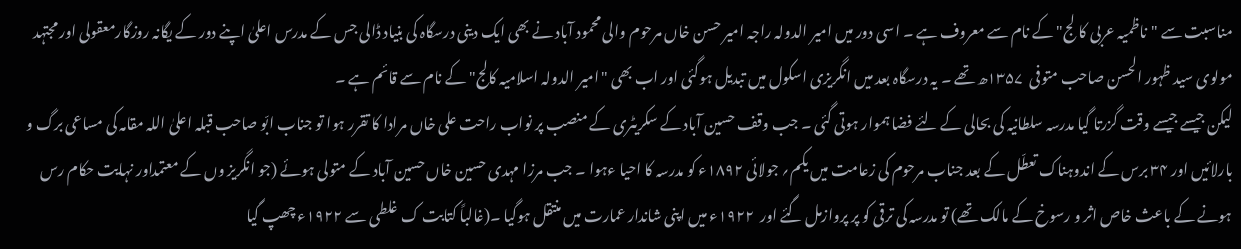مناسبت سے "ناظمیہ عربی کا لج" کے نام سے معروف ہے ۔ اسی دور میں امیر الدولہ راجہ امیر حسن خاں مرحوم والی محمود آباد نے بھی ایک دینی درسگاہ کی بنیاد ڈالی جس کے مدرس اعلیٰ اپنے دور کے یگانہ روزگارمعقولی اور مجتہد مولوی سید ظہور الحسن صاحب متوفی  ۱۳۵۷ھ تھے ۔ یہ درسگاہ بعد میں انگریزی اسکول میں تبدیل ہوگئی اور اب بھی "امیر الدولہ اسلامیہ کالج" کے نام سے قائم ہے ۔
لیکن جیسے جیسے وقت گزرتا گیا مدرسہ سلطانیہ کی بحالی کے لئے فضا ہموار ہوتی گئی ۔ جب وقف حسین آباد کے سکریٹری کے منصب پر نواب راحت علی خاں مرادا کا تقرر ہوا تو جناب ابّو صاحب قبلہ اعلیٰ اللہ مقامہ کی مساعی برگ و بارلائیں اور ۳۴ برس کے اندوہناک تعطّل کے بعد جناب مرحوم کی زعامت میں یکم؍ جولائی ۱۸۹۲ء کو مدرسہ کا احیا ءہوا ۔ جب مرزا مہدی حسین خاں حسین آباد کے متولی ہوئے (جو انگریز وں کے معتمداور نہایت حکام رس ہونے کے باعث خاص اثر و رسوخ کے مالک تھے) تو مدرسہ کی ترقی کو پر پروازمل گئے اور  ۱۹۲۲ء میں اپنی شاندار عمارت میں منتقل ہوگیا ۔(غالباً کتابت ک غلطی سے ۱۹۲۲ء چھپ گیا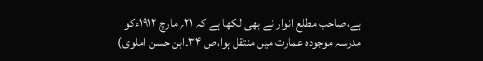ہے،صاحب مطلع انوار نے بھی لکھا ہے کہ ۲۱؍ مارچ ۱۹۱۲ءکو مدرسہ موجودہ عمارت میں منتقل ہوا،ص ۳۴۔ابن حسن املوی)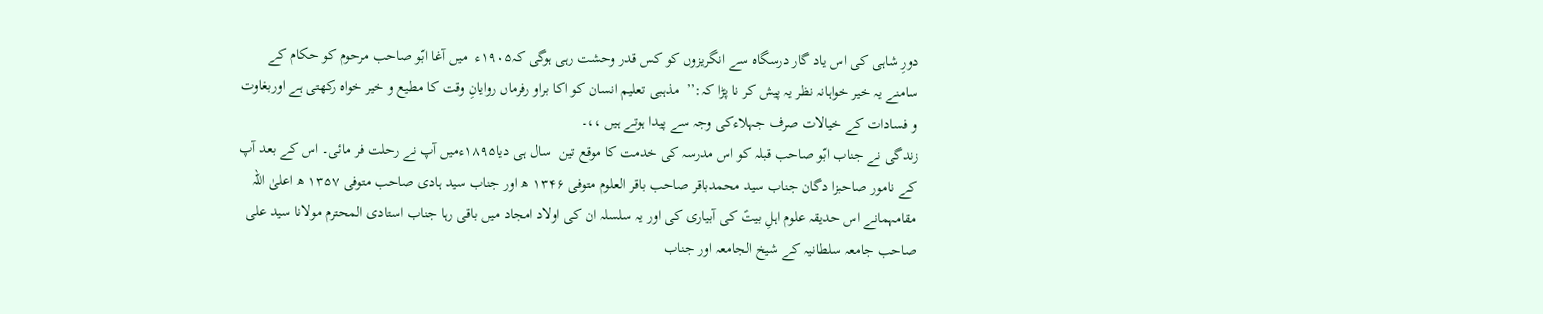دورِ شاہی کی اس یاد گار درسگاہ سے انگریزوں کو کس قدر وحشت رہی ہوگی کہ۱۹۰۵ء  میں آغا ابّو صاحب مرحوم کو حکام کے سامنے یہ خیر خواہانہ نظر یہ پیش کر نا پڑا کہ:’’  مذہبی تعلیم انسان کو اکا براو رفرماں روایانِ وقت کا مطیع و خیر خواہ رکھتی ہے اوربغاوت و فسادات کے خیالات صرف جہلاءکی وجہ سے پیدا ہوتے ہیں ،،۔
زندگی نے جناب ابّو صاحب قبلہ کو اس مدرسہ کی خدمت کا موقع تین  سال ہی دیا۱۸۹۵ءمیں آپ نے رحلت فر مائی۔ اس کے بعد آپ کے نامور صاحبزا دگان جناب سید محمدباقر صاحب باقر العلوم متوفی ۱۳۴۶ ھ اور جناب سید ہادی صاحب متوفی ۱۳۵۷ ھ اعلیٰ اللہ مقامہمانے اس حدیقہ علوم اہلِ بیتؑ کی آبیاری کی اور یہ سلسلہ ان کی اولاد امجاد میں باقی رہا جناب استادی المحترم مولانا سید علی صاحب جامعہ سلطانیہ کے شیخ الجامعہ اور جناب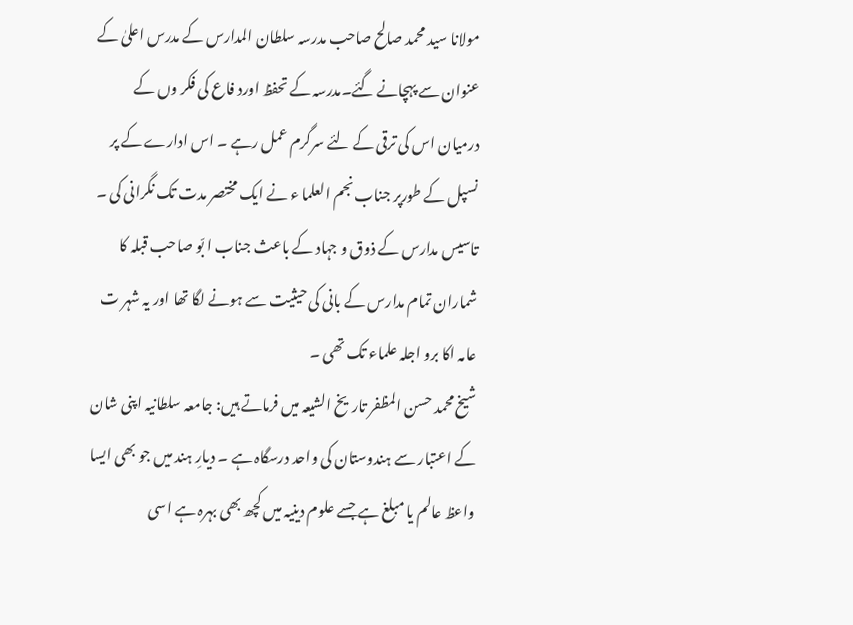مولانا سید محمد صالح صاحب مدرسہ سلطان المدارس کے مدرس اعلیٰ کے عنوان سے پہچانے گئے۔مدرسہ کے تحفظ اورد فاع کی فکر وں کے درمیان اس کی ترقی کے لئے سرگرم عمل رہے ۔ اس ادارے کے پر نسپل کے طورپر جناب نجم العلما ء نے ایک مختصر مدت تک نگرانی کی ۔ تاسیس مدارس کے ذوق و جہاد کے باعث جناب ا بّو صاحب قبلہ کا شماران تمام مدارس کے بانی کی حیثیت سے ہونے لگا تھا اور یہ شہر ت عامہ اکا برو اجلہ علماء تک تھی ۔
شیخ محمد حسن المظفر تاریخ الشیعہ میں فرماتے ہیں: جامعہ سلطانیہ اپنی شان کے اعتبار سے ہندوستان کی واحد درسگاہ ہے ۔ دیارِ ہند میں جو بھی ایسا واعظ عالم یا مبلغ ہے جسے علوم دینیہ میں کچھ بھی بہرہ ہے اسی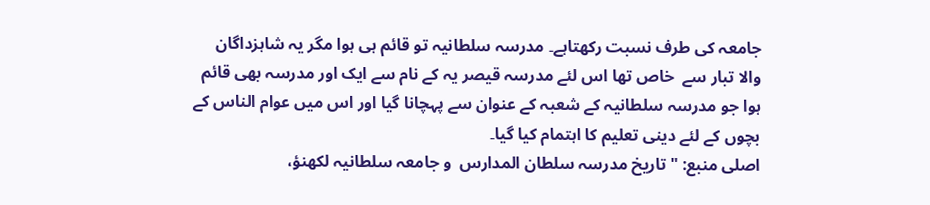جامعہ کی طرف نسبت رکھتاہے۔ مدرسہ سلطانیہ تو قائم ہی ہوا مگر یہ شاہزداگان والا تبار سے  خاص تھا اس لئے مدرسہ قیصر یہ کے نام سے ایک اور مدرسہ بھی قائم ہوا جو مدرسہ سلطانیہ کے شعبہ کے عنوان سے پہچانا گیا اور اس میں عوام الناس کے بچوں کے لئے دینی تعلیم کا اہتمام کیا گیا۔
اصلی منبع: "تاریخ مدرسہ سلطان المدارس  و جامعہ سلطانیہ لکھنؤ،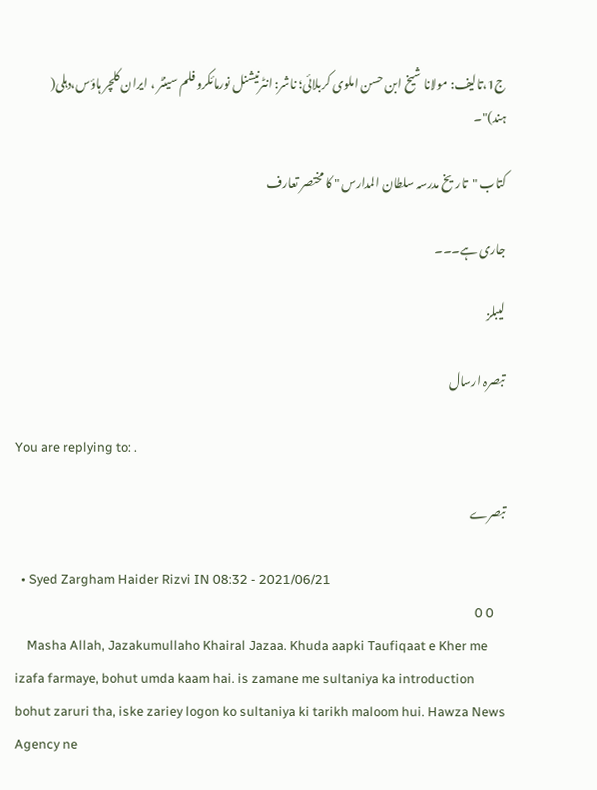ج1،تالیف: مولانا شیخ ابن حسن املوی کربلائی؛ ناشر: انٹرنیشنل نورمائکرو فلم سینٹر ، ایران کلچر ہاؤس،دہلی( ہند)"۔

کتاب "تاریخ مدرسہ سلطان المدارس " کا مختصر تعارف

جاری ہے۔۔۔

لیبلز

تبصرہ ارسال

You are replying to: .

تبصرے

  • Syed Zargham Haider Rizvi IN 08:32 - 2021/06/21
    0 0
    Masha Allah, Jazakumullaho Khairal Jazaa. Khuda aapki Taufiqaat e Kher me izafa farmaye, bohut umda kaam hai. is zamane me sultaniya ka introduction bohut zaruri tha, iske zariey logon ko sultaniya ki tarikh maloom hui. Hawza News Agency ne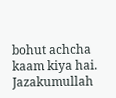bohut achcha kaam kiya hai. Jazakumullah